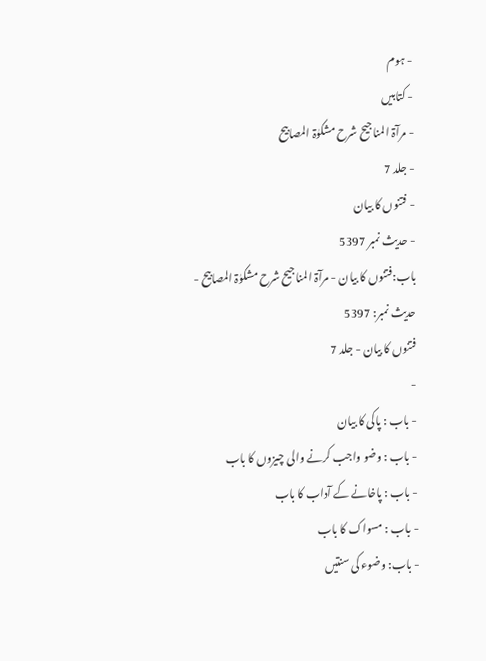- ہوم
- کتابیں
- مرآۃ المناجیح شرح مشکوٰۃ المصابیح
- جلد 7
- فتنوں کا بیان
- حدیث نمبر 5397
باب:فتنوں کا بیان - مرآۃ المناجیح شرح مشکوٰۃ المصابیح - حدیث نمبر: 5397
فتنوں کا بیان - جلد 7
-
- باب : پاکی کا بیان
- باب : وضو واجب کرنے والی چیزوں کا باب
- باب : پاخانے کے آداب کا باب
- باب : مسواک کا باب
- باب: وضوء کی سنتیں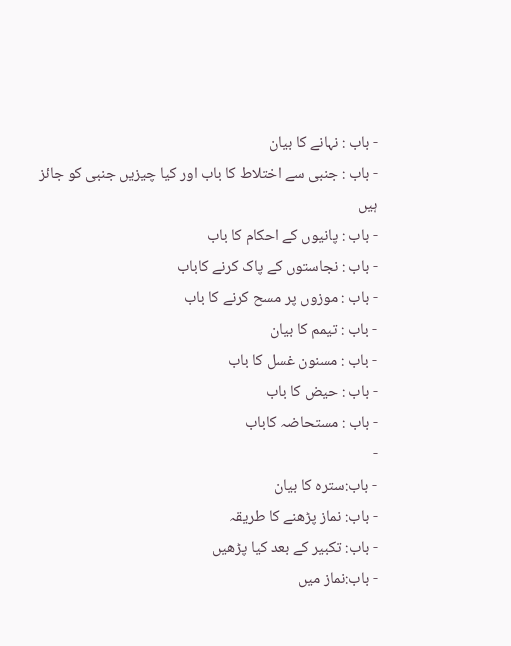- باب : نہانے کا بیان
- باب : جنبی سے اختلاط کا باب اور کیا چیزیں جنبی کو جائز ہیں
- باب : پانیوں کے احکام کا باب
- باب : نجاستوں کے پاک کرنے کاباب
- باب : موزوں پر مسح کرنے کا باب
- باب : تیمم کا بیان
- باب : مسنون غسل کا باب
- باب : حیض کا باب
- باب : مستحاضہ کاباب
-
- باب:سترہ کا بیان
- باب: نماز پڑھنے کا طریقہ
- باب: تکبیر کے بعد کیا پڑھیں
- باب:نماز میں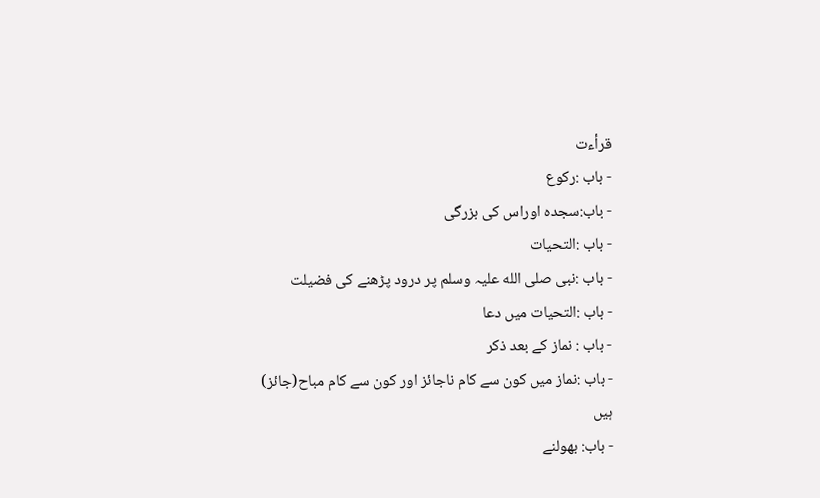قرأءت
- باب :رکوع
- باب:سجدہ اوراس کی بزرگی
- باب :التحیات
- باب :نبی صلی الله علیہ وسلم پر درود پڑھنے کی فضیلت
- باب :التحیات میں دعا
- باب : نماز کے بعد ذکر
- باب :نماز میں کون سے کام ناجائز اور کون سے کام مباح(جائز) ہیں
- باب: بھولنے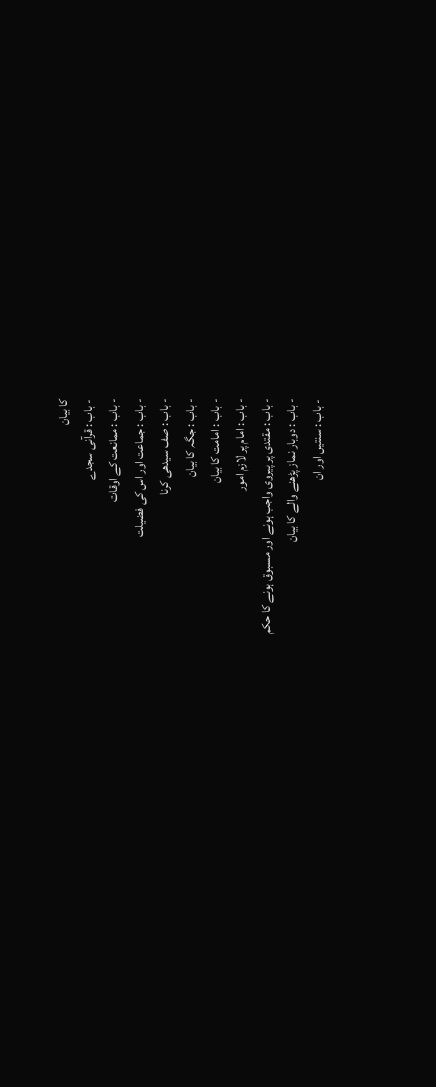کا بیان
- باب : قرآنی سجدے
- باب : ممانعت کے اوقات
- باب : جماعت اور اس کی فضیلت
- باب : صف سیدھی کرنا
- باب : جگہ کا بیان
- باب : امامت کا بیان
- باب : امام پر لازم امور
- باب : مقتدی پر پیروی واجب ہونے اور مسبوق ہونے كا حکم
- باب : دوبار نماز پڑھنے والے کا بیان
- باب : سنتیں اور ان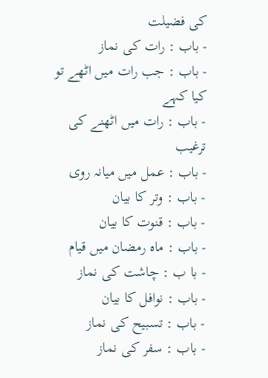کی فضیلت
- باب : رات کی نماز
- باب : جب رات میں اٹھے تو کیا کہے
- باب : رات میں اٹھنے کی ترغیب
- باب : عمل میں میانہ روی
- باب : وتر کا بیان
- باب : قنوت کا بیان
- باب : ماہ رمضان میں قیام
- با ب : چاشت کی نماز
- باب : نوافل کا بیان
- باب : تسبیح کی نماز
- باب : سفر کی نماز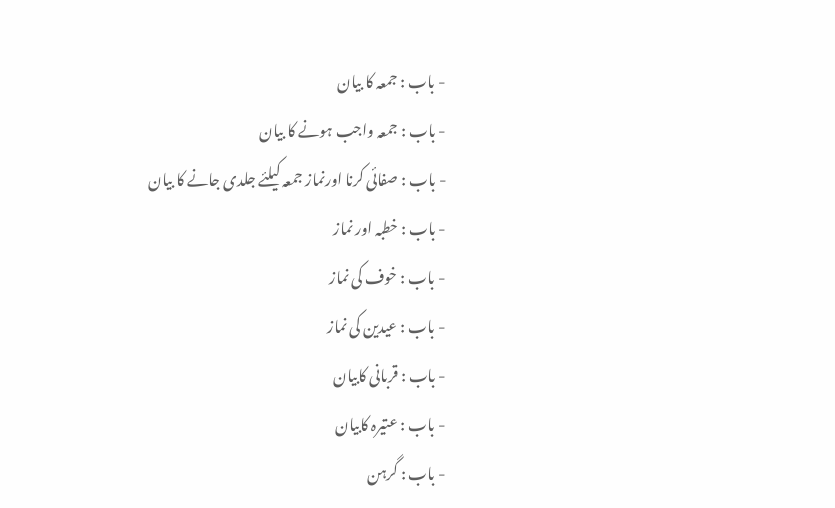- باب : جمعہ کا بیان
- باب : جمعہ واجب ہونے کا بیان
- باب : صفائی کرنا اورنماز جمعہ کیلئے جلدی جانے کا بیان
- باب : خطبہ اور نماز
- باب : خوف کی نماز
- باب : عیدین کی نماز
- باب : قربانی کابيان
- باب : عتیرہ کابیان
- باب : گرہن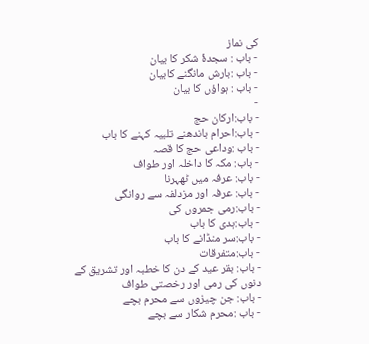کی نماز
- باب : سجدۂ شکر کا بیان
- باب :بارش مانگنے کابیان
- باب : ہواؤں کا بیان
-
- باب:ارکان حج
- باب:احرام باندھنے تلبیہ کہنے کا باب
- باب :وداعی حج کا قصہ
- باب: مکہ کا داخلہ اور طواف
- باب: عرفہ میں ٹھہرنا
- باب: عرفہ اور مزدلفہ سے روانگی
- باب:رمی جمروں کی
- باب:ہدی کا باب
- باب:سر منڈانے کا باب
- باب:متفرقات
- باب: بقر عید کے دن کا خطبہ اور تشریق کے دنوں کی رمی اور رخصتی طواف
- باب: جن چیزوں سے محرم بچے
- باب :محرم شکار سے بچے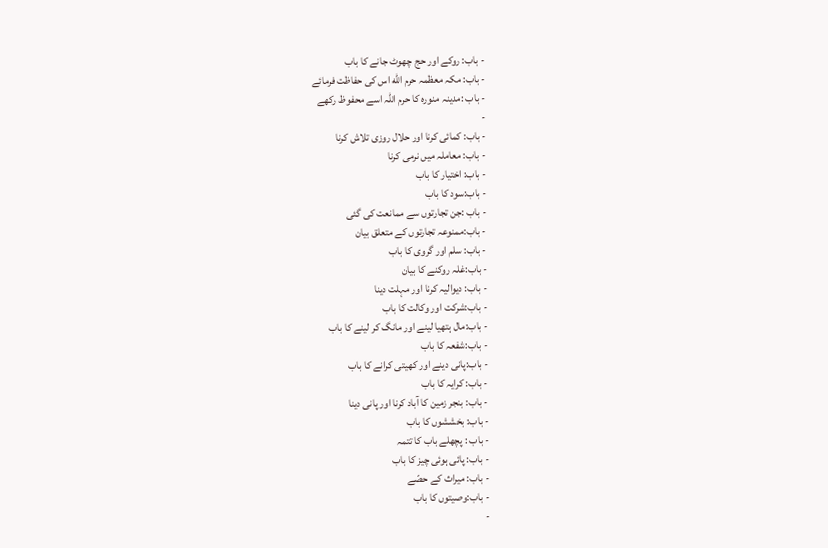- باب: روکے اور حج چھوٹ جانے کا باب
- باب: مکہ معظمہ حرم اللّٰه اس کی حفاظت فرمائے
- باب :مدینہ منورہ کا حرم اللّٰہ اسے محفوظ رکھے
-
- باب: کمائی کرنا اور حلال روزی تلاش کرنا
- باب: معاملہ میں نرمی کرنا
- باب: اختیار کا باب
- باب:سود کا باب
- باب :جن تجارتوں سے ممانعت کی گئی
- باب:ممنوعہ تجارتوں کے متعلق بیان
- باب: سلم اور گروی کا باب
- باب:غلہ روکنے کا بیان
- باب: دیوالیہ کرنا اور مہلت دینا
- باب:شرکت اور وکالت کا باب
- باب:مال ہتھیا لینے اور مانگ کر لینے کا باب
- باب:شفعہ کا باب
- باب:پانی دینے اور کھیتی کرانے کا باب
- باب: کرایہ کا باب
- باب: بنجر زمین کا آباد کرنا اور پانی دینا
- باب: بخششوں کا باب
- باب : پچھلے باب کا تتمہ
- باب: پائی ہوئی چیز کا باب
- باب: میراث کے حصّے
- باب:وصیتوں کا باب
-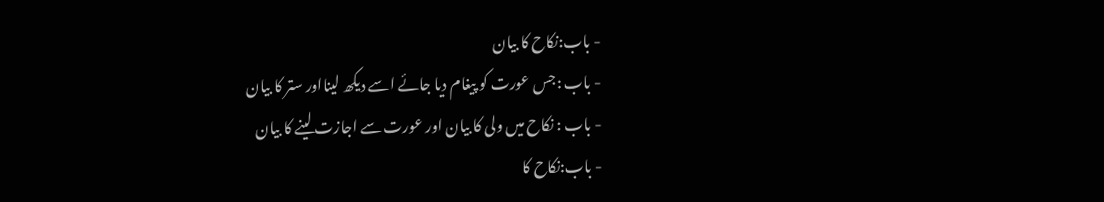- باب:نکاح کا بیان
- باب :جس عورت کو پیغام دیا جائے اسے دیکھ لینااور ستر کا بیان
- باب : نکاح میں ولی کا بیان اور عورت سے اجازت لینے کا بیان
- باب:نکاح کا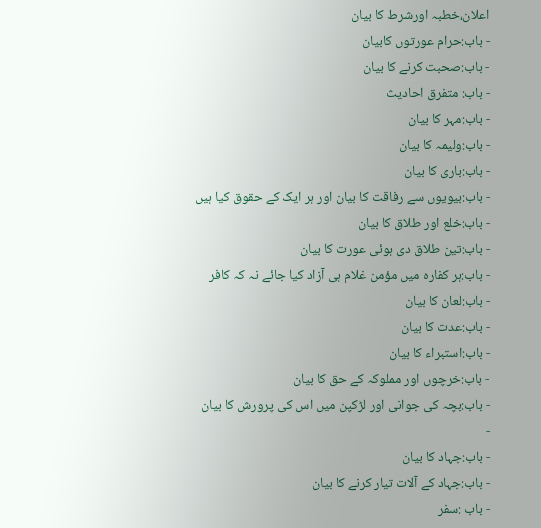اعلان،خطبہ اورشرط کا بیان
- باب:حرام عورتوں کابیان
- باب:صحبت کرنے کا بیان
- باب: متفرق احادیث
- باب:مہر کا بیان
- باب:ولیمہ کا بیان
- باب:باری کا بیان
- باب:بیویوں سے رفاقت کا بیان اور ہر ایک کے حقوق کیا ہیں
- باب:خلع اور طلاق کا بیان
- باب:تین طلاق دی ہوئی عورت کا بیان
- باب:ہر کفارہ میں مؤمن غلام ہی آزاد کیا جائے نہ کہ کافر
- باب:لعان کا بیان
- باب:عدت کا بیان
- باب:استبراء کا بیان
- باب:خرچوں اور مملوکہ کے حق کا بیان
- باب:بچہ کی جوانی اور لڑکپن میں اس کی پرورش کا بیان
-
- باب:جہاد کا بیان
- باب:جہاد کے آلات تیار کرنے کا بیان
- باب :سفر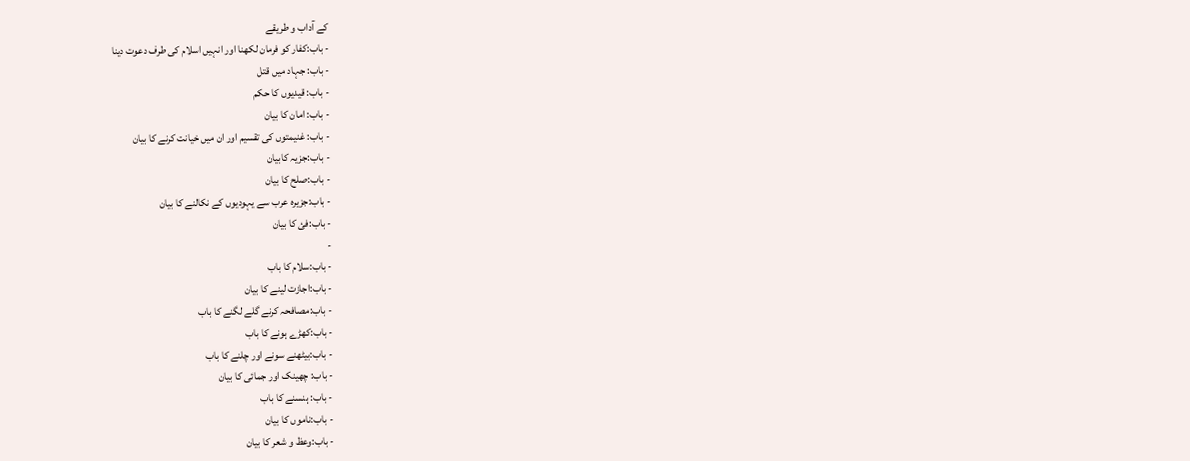کے آداب و طریقے
- باب:کفار کو فرمان لکھنا اور انہیں اسلام کی طرف دعوت دینا
- باب: جہاد میں قتل
- باب: قیدیوں کا حکم
- باب: امان کا بیان
- باب: غنیمتوں کی تقسیم اور ان میں خیانت کرنے کا بیان
- باب:جزیہ کابیان
- باب:صلح کا بیان
- باب:جزیرہ عرب سے یہودیوں کے نکالنے کا بیان
- باب:فئ کا بیان
-
- باب:سلام کا باب
- باب:اجازت لینے کا بیان
- باب:مصافحہ کرنے گلے لگنے کا باب
- باب:کھڑے ہونے کا باب
- باب:بیٹھنے سونے اور چلنے کا باب
- باب: چھینک اور جمائی کا بیان
- باب: ہنسنے کا باب
- باب:ناموں کا بیان
- باب:وعظ و شعر کا بیان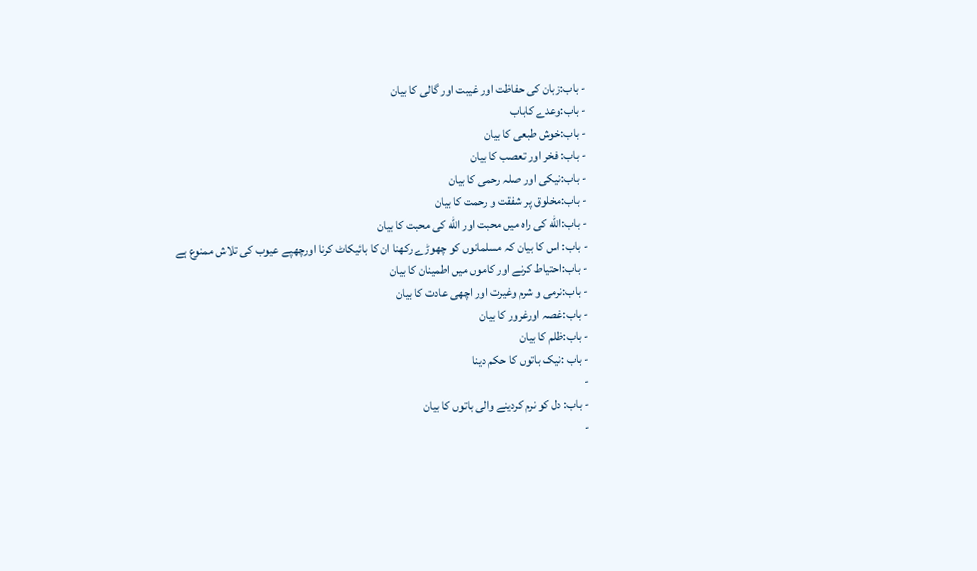- باب:زبان کی حفاظت اور غیبت اور گالی کا بیان
- باب:وعدے کاباب
- باب:خوش طبعی کا بیان
- باب: فخر اور تعصب کا بیان
- باب:نیکی اور صلہ رحمی کا بیان
- باب:مخلوق پر شفقت و رحمت کا بیان
- باب:الله کی راہ میں محبت اور الله کی محبت کا بیان
- باب: اس کا بیان کہ مسلمانوں کو چھوڑے رکھنا ان کا بائیکاٹ کرنا اورچھپے عیوب کی تلاش ممنوع ہے
- باب:احتیاط کرنے اور کاموں میں اطمینان کا بیان
- باب:نرمی و شرم وغیرت اور اچھی عادت کا بیان
- باب:غصہ اورغرور کا بیان
- باب:ظلم کا بیان
- باب :نیک باتوں کا حکم دینا
-
- باب: دل کو نرم کردینے والی باتوں کا بیان
-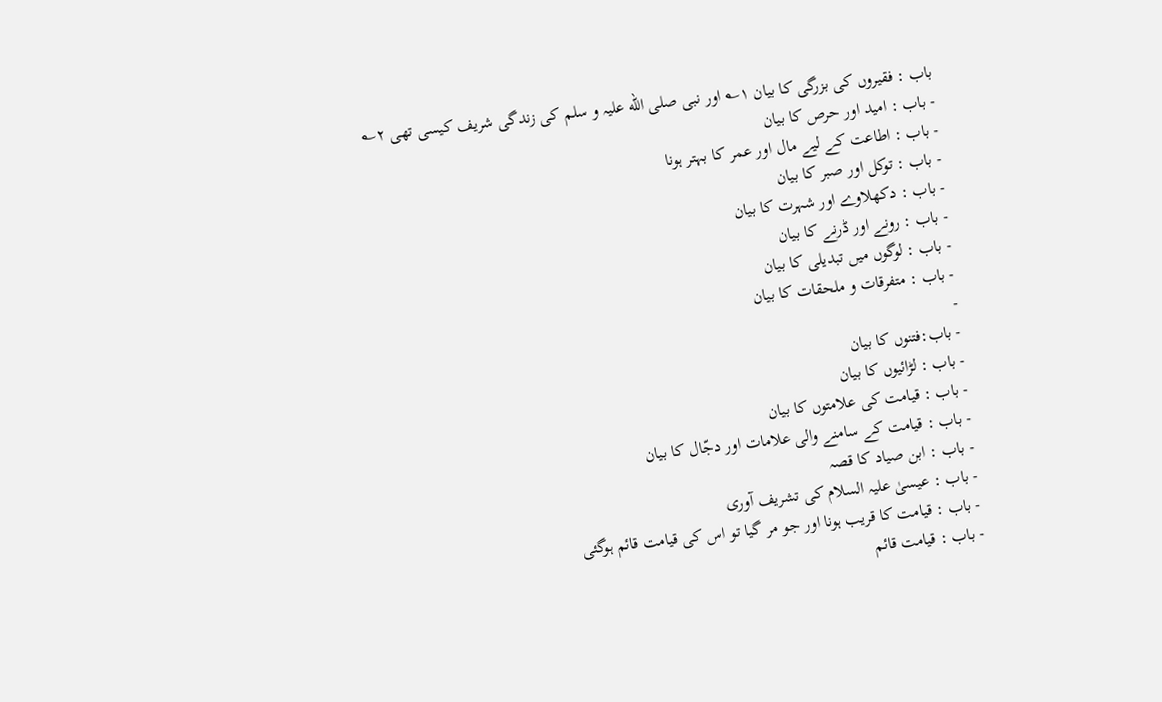باب : فقیروں کی بزرگی کا بیان ۱؎ اور نبی صلی الله علیہ و سلم کی زندگی شریف کیسی تھی ۲؎
- باب : امید اور حرص کا بیان
- باب : اطاعت کے لیے مال اور عمر کا بہتر ہونا
- باب : توکل اور صبر کا بیان
- باب : دکھلاوے اور شہرت کا بیان
- باب : رونے اور ڈرنے کا بیان
- باب : لوگوں میں تبدیلی کا بیان
- باب : متفرقات و ملحقات کا بیان
-
- باب:فتنوں کا بیان
- باب : لڑائیوں کا بیان
- باب : قیامت کی علامتوں کا بیان
- باب : قیامت کے سامنے والی علامات اور دجّال کا بیان
- باب : ابن صیاد کا قصہ
- باب : عیسیٰ علیہ السلام کی تشریف آوری
- باب : قیامت کا قریب ہونا اور جو مر گیا تو اس کی قیامت قائم ہوگئی
- باب : قیامت قائم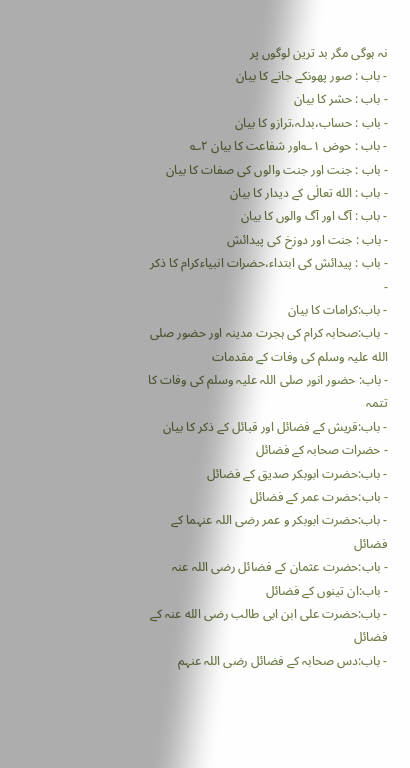نہ ہوگی مگر بد ترین لوگوں پر
- باب : صور پھونکے جانے کا بیان
- باب : حشر کا بیان
- باب : حساب،بدلہ،ترازو کا بیان
- باب : حوض ۱؎اور شفاعت کا بیان ۲؎
- باب : جنت اور جنت والوں کی صفات کا بیان
- باب : الله تعالٰی کے دیدار کا بیان
- باب : آگ اور آگ والوں کا بیان
- باب : جنت اور دوزخ کی پیدائش
- باب : پیدائش کی ابتداء،حضرات انبیاءکرام کا ذکر
-
- باب:کرامات کا بیان
- باب:صحابہ کرام کی ہجرت مدینہ اور حضور صلی الله علیہ وسلم کی وفات کے مقدمات
- باب: حضور انور صلی اللہ علیہ وسلم کی وفات کا تتمہ
- باب:قریش کے فضائل اور قبائل کے ذکر کا بیان
- حضرات صحابہ کے فضائل
- باب:حضرت ابوبکر صدیق کے فضائل
- باب:حضرت عمر کے فضائل
- باب:حضرت ابوبکر و عمر رضی اللہ عنہما کے فضائل
- باب:حضرت عثمان کے فضائل رضی اللہ عنہ
- باب:ان تینوں کے فضائل
- باب:حضرت علی ابن ابی طالب رضی الله عنہ کے فضائل
- باب:دس صحابہ کے فضائل رضی اللہ عنہم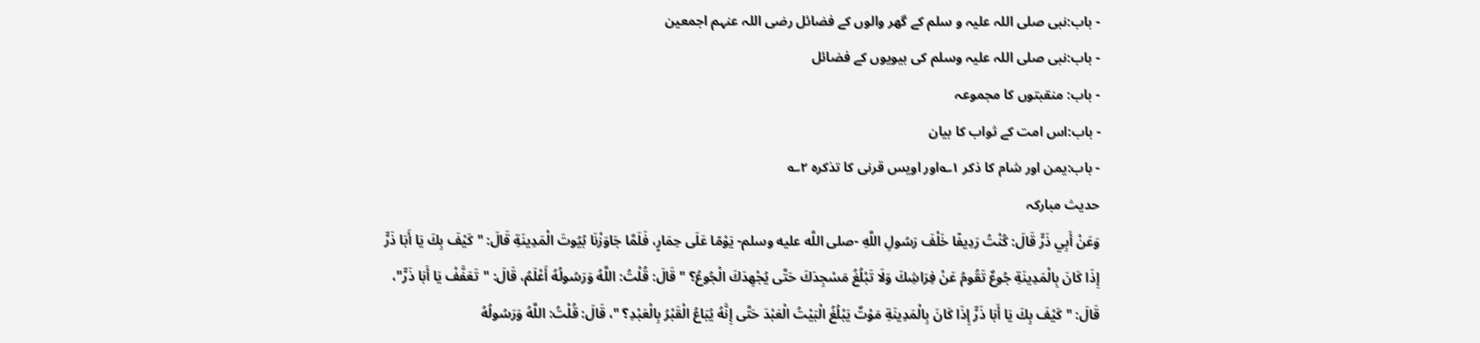- باب:نبی صلی اللہ علیہ و سلم کے گھر والوں کے فضائل رضی اللہ عنہم اجمعین
- باب:نبی صلی اللہ علیہ وسلم کی بیویوں کے فضائل
- باب: منقبتوں کا مجموعہ
- باب:اس امت کے ثواب کا بیان
- باب:یمن اور شام کا ذکر ۱؎اور اویس قرنی کا تذکرہ ۲؎
حدیث مبارکہ
وَعَنْ أَبِي ذَرٍّ قَالَ: كُنْتُ رَدِيفًا خَلْفَ رَسُولِ اللَّهِ -صلى اللَّه عليه وسلم- يَوْمًا عَلَى حِمَارٍ، فَلَمَّا جَاوَزْنَا بُيُوتَ الْمَدِينَةِ قَالَ: "كَيْفَ بِكَ يَا أَبَا ذَرٍّ إِذَا كَانَ بِالْمَدِينَةِ جُوعٌ تَقُومُ عَنْ فِرَاشِكَ وَلَا تَبْلُغُ مَسْجِدَكَ حَتَّى يُجْهِدَكَ الْجُوعُ؟ " قَالَ: قُلْتُ: اللَّهُ وَرَسُولُهُ أَعْلَمُ، قَالَ: "تَعَفَّفْ يَا أَبَا ذَرٍّ"، قَالَ: "كَيْفَ بِكَ يَا أَبَا ذَرٍّ إِذَا كَانَ بِالْمَدِينَةِ مَوْتٌ يَبْلُغُ الْبَيْتُ الْعَبْدَ حَتَّى إِنَّهُ يُبَاعُ الْقَبْرُ بِالْعَبْدِ؟ "، قَالَ: قُلْتُ: اللَّهُ وَرَسُولُهُ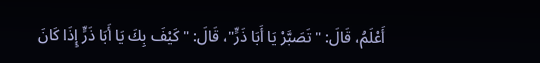أَعْلَمُ، قَالَ: "تَصَبَّرْ يَا أَبَا ذَرٍّ"، قَالَ: "كَيْفَ بِكَ يَا أَبَا ذَرٍّ إِذَا كَانَ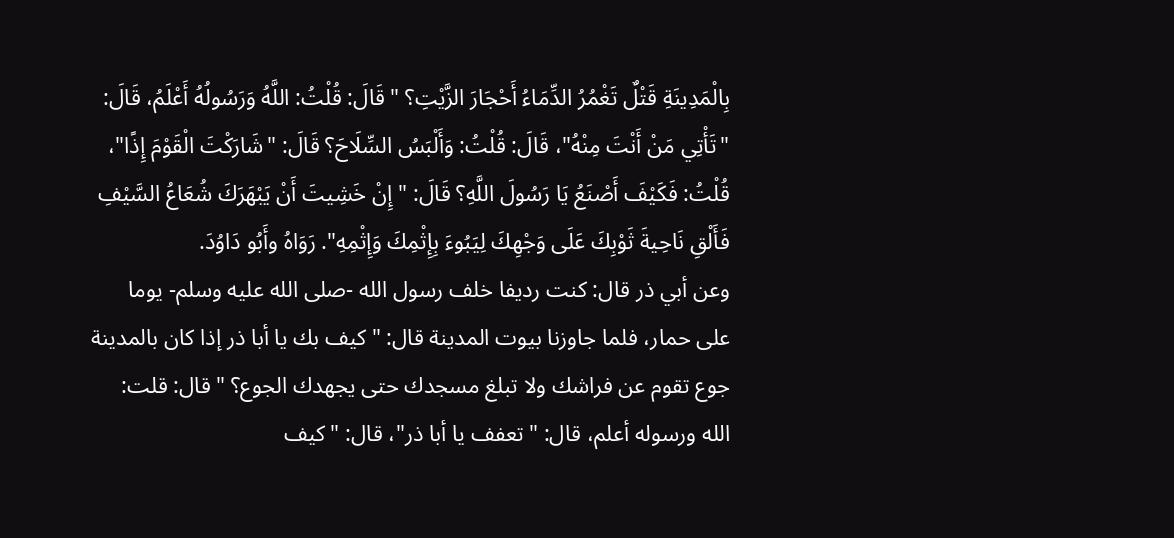بِالْمَدِينَةِ قَتْلٌ تَغْمُرُ الدِّمَاءُ أَحْجَارَ الزَّيْتِ؟ " قَالَ: قُلْتُ: اللَّهُ وَرَسُولُهُ أَعْلَمُ، قَالَ: "تَأْتِي مَنْ أَنْتَ مِنْهُ"، قَالَ: قُلْتُ: وَأَلْبَسُ السِّلَاحَ؟ قَالَ: "شَارَكْتَ الْقَوْمَ إِذًا"، قُلْتُ: فَكَيْفَ أَصْنَعُ يَا رَسُولَ اللَّهِ؟ قَالَ: "إِنْ خَشِيتَ أَنْ يَبْهَرَكَ شُعَاعُ السَّيْفِ فَأَلْقِ نَاحِيةَ ثَوْبِكَ عَلَى وَجْهِكَ لِيَبُوءَ بِإِثْمِكَ وَإِثْمِهِ". رَوَاهُ وأَبُو دَاوُدَ.
وعن أبي ذر قال: كنت رديفا خلف رسول الله -صلى الله عليه وسلم- يوما على حمار، فلما جاوزنا بيوت المدينة قال: "كيف بك يا أبا ذر إذا كان بالمدينة جوع تقوم عن فراشك ولا تبلغ مسجدك حتى يجهدك الجوع؟ " قال: قلت: الله ورسوله أعلم، قال: "تعفف يا أبا ذر"، قال: "كيف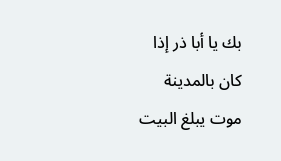بك يا أبا ذر إذا كان بالمدينة موت يبلغ البيت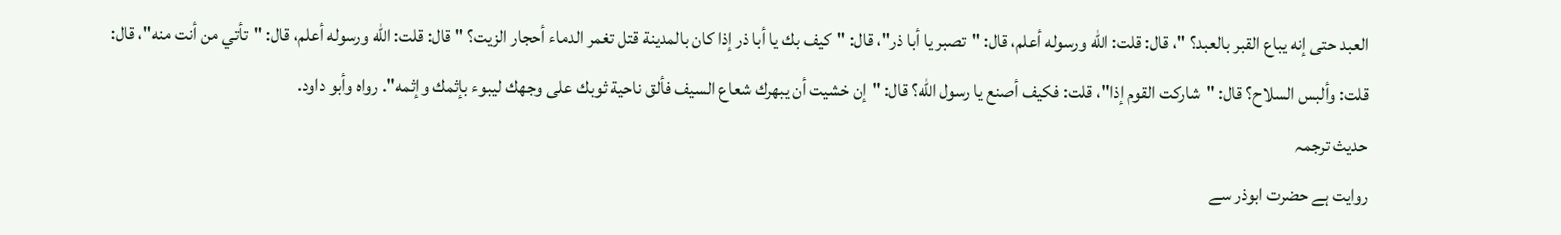العبد حتى إنه يباع القبر بالعبد؟ "، قال: قلت: الله ورسوله أعلم، قال: "تصبر يا أبا ذر"، قال: "كيف بك يا أبا ذر إذا كان بالمدينة قتل تغمر الدماء أحجار الزيت؟ " قال: قلت: الله ورسوله أعلم، قال: "تأتي من أنت منه"، قال: قلت: وألبس السلاح؟ قال: "شاركت القوم إذا"، قلت: فكيف أصنع يا رسول الله؟ قال: "إن خشيت أن يبهرك شعاع السيف فألق ناحية ثوبك على وجهك ليبوء بإثمك وإثمه". رواه وأبو داود.
حدیث ترجمہ
روایت ہے حضرت ابوذر سے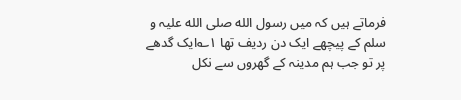فرماتے ہیں کہ میں رسول الله صلی الله علیہ و سلم کے پیچھے ایک دن ردیف تھا ۱؎ایک گدھے پر تو جب ہم مدینہ کے گھروں سے نکل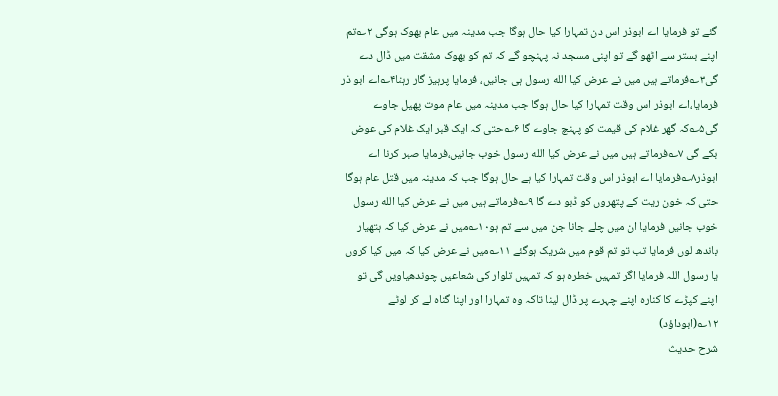گئے تو فرمایا اے ابوذر اس دن تمہارا کیا حال ہوگا جب مدینہ میں عام بھوک ہوگی ۲؎تم اپنے بستر سے اٹھو گے تو اپنی مسجد نہ پہنچو گے کہ تم کو بھوک مشقت میں ڈال دے گی۳؎فرماتے ہیں میں نے عرض کیا الله رسول ہی جانیں، فرمایا پرہیز گار رہنا۴؎اے ابو ذر فرمایا،اے ابوذر اس وقت تمہارا کیا حال ہوگا جب مدینہ میں عام موت پھیل جاوے گی۵؎کہ گھر غلام کی قیمت کو پہنچ جاوے گا ۶؎حتی کہ ایک قبر ایک غلام کی عوض بکے گی ۷؎فرماتے ہیں میں نے عرض کیا الله رسول خوب جانیں،فرمایا صبر کرنا اے ابوذر۸؎فرمایا اے ابوذر اس وقت تمہارا کیا ہے حال ہوگا جب کہ مدینہ میں قتل عام ہوگا حتی کہ خون ریت کے پتھروں کو ڈبو دے گا ۹؎فرماتے ہیں میں نے عرض کیا الله رسول خوب جانیں فرمایا ان میں چلے جانا جن میں سے تم ہو۱۰؎میں نے عرض کیا کہ ہتھیار باندھ لوں فرمایا تب تو تم قوم میں شریک ہوگئے ۱۱؎میں نے عرض کیا کہ میں کیا کروں یا رسول اللہ فرمایا اگر تمہیں خطرہ ہو کہ تمہیں تلوار کی شعاعیں چوندھیاویں گی تو اپنے کپڑے کا کنارہ اپنے چہرے پر ڈال لینا تاکہ وہ تمہارا اور اپنا گناہ لے کر لوٹے ۱۲؎(ابوداؤد)
شرح حدیث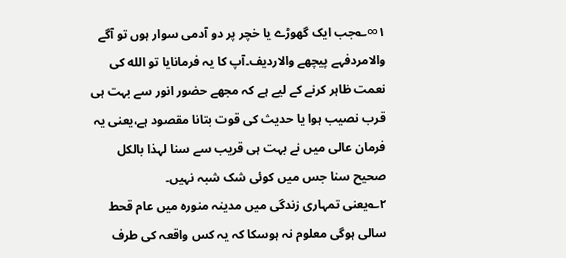۱∞؎جب ایک گھوڑے یا خچر پر دو آدمی سوار ہوں تو آگے والامردفہے پیچھے والاردیف۔آپ کا یہ فرمانایا تو الله کی نعمت ظاہر کرنے کے لیے ہے کہ مجھے حضور انور سے بہت ہی قرب نصیب ہوا یا حدیث کی قوت بتانا مقصود ہے،یعنی یہ فرمان عالی میں نے بہت ہی قریب سے سنا لہذا بالکل صحیح سنا جس میں کوئی شک شبہ نہیں۔
۲؎یعنی تمہاری زندگی میں مدینہ منورہ میں عام قحط سالی ہوگی معلوم نہ ہوسکا کہ یہ کس واقعہ کی طرف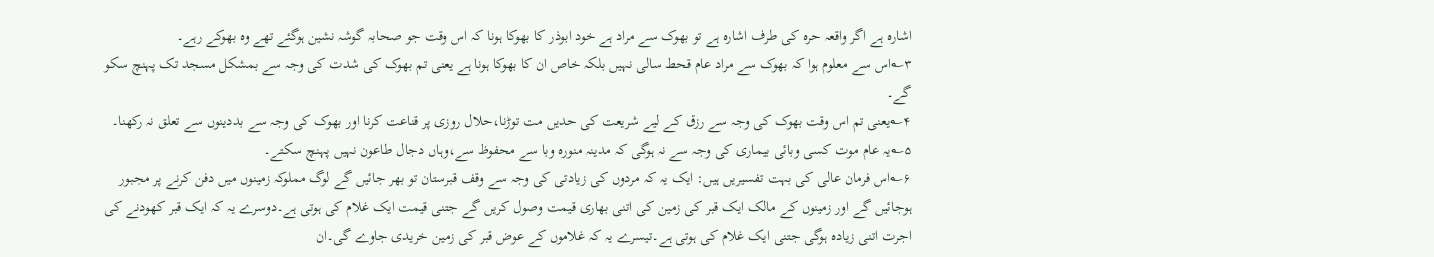اشارہ ہے اگر واقعہ حرہ کی طرف اشارہ ہے تو بھوک سے مراد ہے خود ابوذر کا بھوکا ہونا کہ اس وقت جو صحابہ گوشہ نشین ہوگئے تھے وہ بھوکے رہے۔
۳؎اس سے معلوم ہوا کہ بھوک سے مراد عام قحط سالی نہیں بلکہ خاص ان کا بھوکا ہونا ہے یعنی تم بھوک کی شدت کی وجہ سے بمشکل مسجد تک پہنچ سکو گے۔
۴؎یعنی تم اس وقت بھوک کی وجہ سے رزق کے لیے شریعت کی حدیں مت توڑنا،حلال روزی پر قناعت کرنا اور بھوک کی وجہ سے بددینوں سے تعلق نہ رکھنا۔
۵؎یہ عام موت کسی وبائی بیماری کی وجہ سے نہ ہوگی کہ مدینہ منورہ وبا سے محفوظ سے،وہاں دجال طاعون نہیں پہنچ سکتے۔
۶؎اس فرمان عالی کی بہت تفسیریں ہیں: ایک یہ کہ مردوں کی زیادتی کی وجہ سے وقف قبرستان تو بھر جائیں گے لوگ مملوکہ زمینوں میں دفن کرنے پر مجبور ہوجائیں گے اور زمینوں کے مالک ایک قبر کی زمین کی اتنی بھاری قیمت وصول کریں گے جتنی قیمت ایک غلام کی ہوتی ہے۔دوسرے یہ کہ ایک قبر کھودنے کی اجرت اتنی زیادہ ہوگی جتنی ایک غلام کی ہوتی ہے۔تیسرے یہ کہ غلاموں کے عوض قبر کی زمین خریدی جاوے گی۔ان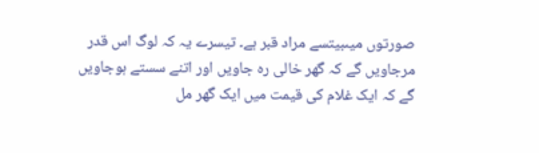صورتوں میںبیتسے مراد قبر ہے۔ تیسرے یہ کہ لوگ اس قدر مرجاویں گے کہ گھر خالی رہ جاویں اور اتنے سستے ہوجاویں گے کہ ایک غلام کی قیمت میں ایک گھر مل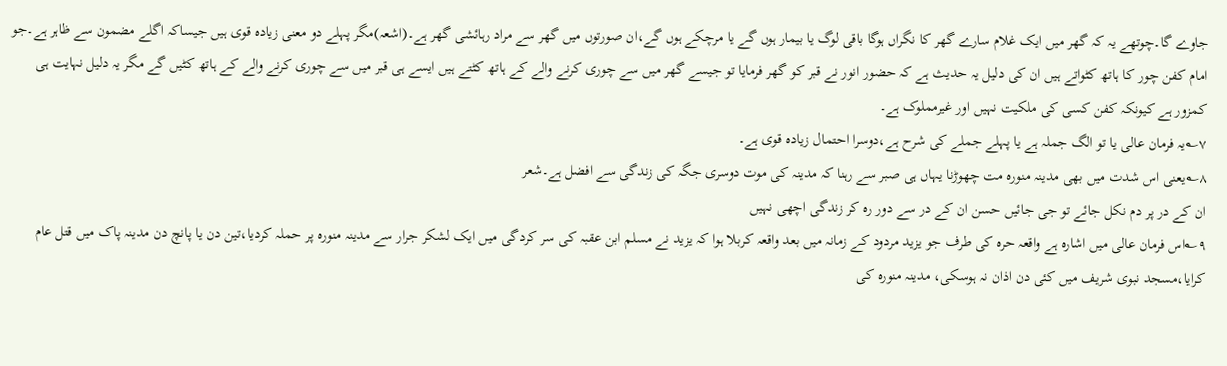جاوے گا۔چوتھے یہ کہ گھر میں ایک غلام سارے گھر کا نگراں ہوگا باقی لوگ یا بیمار ہوں گے یا مرچکے ہوں گے،ان صورتوں میں گھر سے مراد رہائشی گھر ہے۔(اشعہ)مگر پہلے دو معنی زیادہ قوی ہیں جیساکہ اگلے مضمون سے ظاہر ہے۔جو امام کفن چور کا ہاتھ کٹواتے ہیں ان کی دلیل یہ حدیث ہے کہ حضور انور نے قبر کو گھر فرمایا تو جیسے گھر میں سے چوری کرنے والے کے ہاتھ کٹتے ہیں ایسے ہی قبر میں سے چوری کرنے والے کے ہاتھ کٹیں گے مگر یہ دلیل نہایت ہی کمزور ہے کیونکہ کفن کسی کی ملکیت نہیں اور غیرمملوک ہے۔
۷؎یہ فرمان عالی یا تو الگ جملہ ہے یا پہلے جملے کی شرح ہے،دوسرا احتمال زیادہ قوی ہے۔
۸؎یعنی اس شدت میں بھی مدینہ منورہ مت چھوڑنا یہاں ہی صبر سے رہنا کہ مدینہ کی موت دوسری جگہ کی زندگی سے افضل ہے۔شعر
ان کے در پر دم نکل جائے تو جی جائیں حسن ان کے در سے دور رہ کر زندگی اچھی نہیں
۹؎اس فرمان عالی میں اشارہ ہے واقعہ حرہ کی طرف جو یزید مردود کے زمانہ میں بعد واقعہ کربلا ہوا کہ یزید نے مسلم ابن عقبہ کی سر کردگی میں ایک لشکر جرار سے مدینہ منورہ پر حملہ کردیا،تین دن یا پانچ دن مدینہ پاک میں قتل عام کرایا،مسجد نبوی شریف میں کئی دن اذان نہ ہوسکی، مدینہ منورہ کی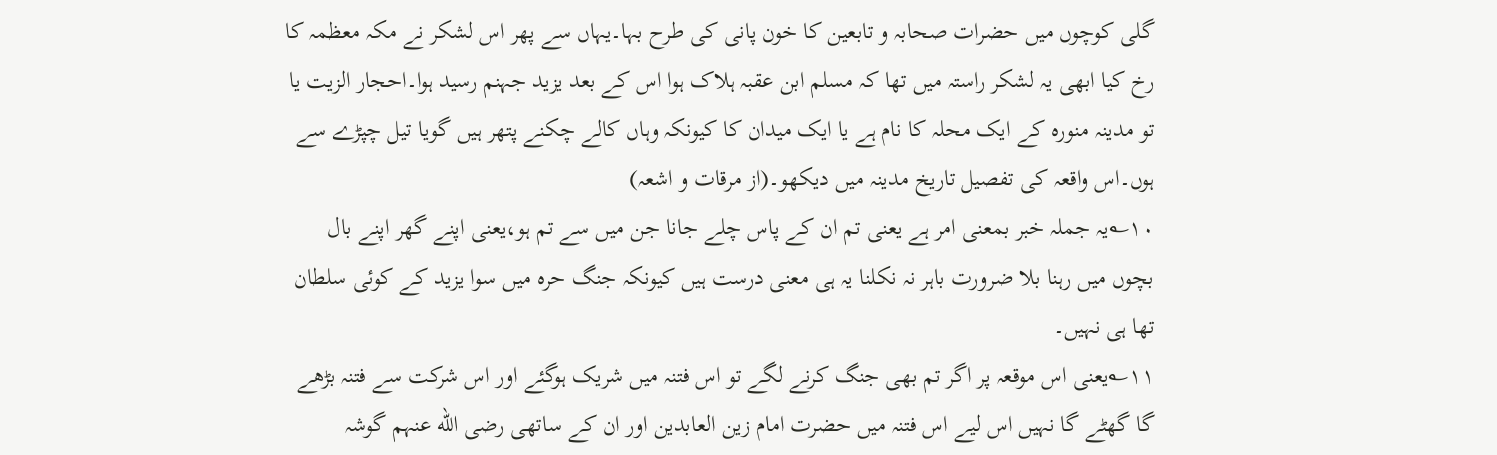گلی کوچوں میں حضرات صحابہ و تابعین کا خون پانی کی طرح بہا۔یہاں سے پھر اس لشکر نے مکہ معظمہ کا رخ کیا ابھی یہ لشکر راستہ میں تھا کہ مسلم ابن عقبہ ہلاک ہوا اس کے بعد یزید جہنم رسید ہوا۔احجار الزیت یا تو مدینہ منورہ کے ایک محلہ کا نام ہے یا ایک میدان کا کیونکہ وہاں کالے چکنے پتھر ہیں گویا تیل چپڑے سے ہوں۔اس واقعہ کی تفصیل تاریخ مدینہ میں دیکھو۔(از مرقات و اشعہ)
۱۰؎یہ جملہ خبر بمعنی امر ہے یعنی تم ان کے پاس چلے جانا جن میں سے تم ہو،یعنی اپنے گھر اپنے بال بچوں میں رہنا بلا ضرورت باہر نہ نکلنا یہ ہی معنی درست ہیں کیونکہ جنگ حرہ میں سوا یزید کے کوئی سلطان تھا ہی نہیں۔
۱۱؎یعنی اس موقعہ پر اگر تم بھی جنگ کرنے لگے تو اس فتنہ میں شریک ہوگئے اور اس شرکت سے فتنہ بڑھے گا گھٹے گا نہیں اس لیے اس فتنہ میں حضرت امام زین العابدین اور ان کے ساتھی رضی الله عنہم گوشہ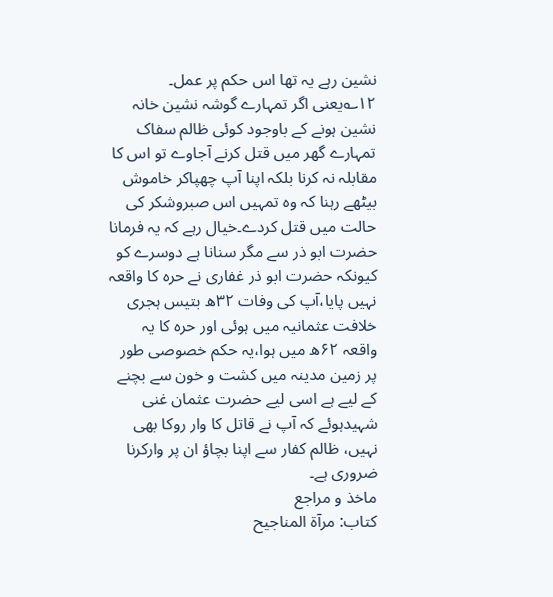نشین رہے یہ تھا اس حکم پر عمل۔
۱۲؎یعنی اگر تمہارے گوشہ نشین خانہ نشین ہونے کے باوجود کوئی ظالم سفاک تمہارے گھر میں قتل کرنے آجاوے تو اس کا مقابلہ نہ کرنا بلکہ اپنا آپ چھپاکر خاموش بیٹھے رہنا کہ وہ تمہیں اس صبروشکر کی حالت میں قتل کردے۔خیال رہے کہ یہ فرمانا حضرت ابو ذر سے مگر سنانا ہے دوسرے کو کیونکہ حضرت ابو ذر غفاری نے حرہ کا واقعہ نہیں پایا،آپ کی وفات ۳۲ھ بتیس ہجری خلافت عثمانیہ میں ہوئی اور حرہ کا یہ واقعہ ۶۲ھ میں ہوا،یہ حکم خصوصی طور پر زمین مدینہ میں کشت و خون سے بچنے کے لیے ہے اسی لیے حضرت عثمان غنی شہیدہوئے کہ آپ نے قاتل کا وار روکا بھی نہیں، ظالم کفار سے اپنا بچاؤ ان پر وارکرنا ضروری ہے۔
ماخذ و مراجع
کتاب: مرآۃ المناجیح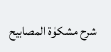شرح مشکوٰۃ المصابیح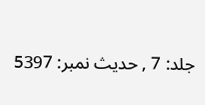جلد: 7 , حدیث نمبر: 5397